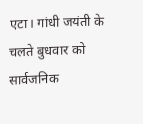एटा। गांधी जयंती के चलते बुधवार को सार्वजनिक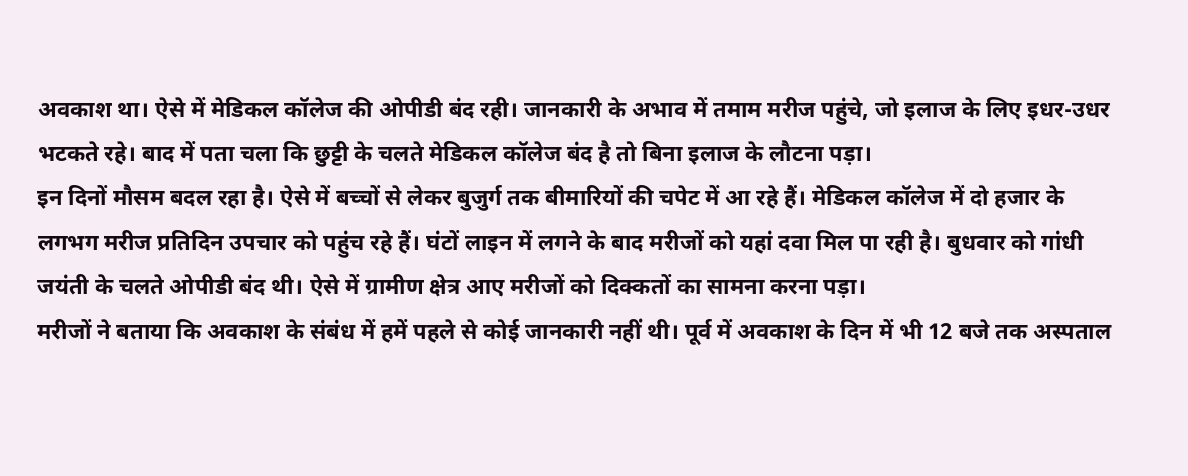अवकाश था। ऐसे में मेडिकल कॉलेज की ओपीडी बंद रही। जानकारी के अभाव में तमाम मरीज पहुंचे, जो इलाज के लिए इधर-उधर भटकते रहे। बाद में पता चला कि छुट्टी के चलते मेडिकल कॉलेज बंद है तो बिना इलाज के लौटना पड़ा।
इन दिनों मौसम बदल रहा है। ऐसे में बच्चों से लेकर बुजुर्ग तक बीमारियों की चपेट में आ रहे हैं। मेडिकल कॉलेज में दो हजार के लगभग मरीज प्रतिदिन उपचार को पहुंच रहे हैं। घंटों लाइन में लगने के बाद मरीजों को यहां दवा मिल पा रही है। बुधवार को गांधी जयंती के चलते ओपीडी बंद थी। ऐसे में ग्रामीण क्षेत्र आए मरीजों को दिक्कतों का सामना करना पड़ा।
मरीजों ने बताया कि अवकाश के संबंध में हमें पहले से कोई जानकारी नहीं थी। पूर्व में अवकाश के दिन में भी 12 बजे तक अस्पताल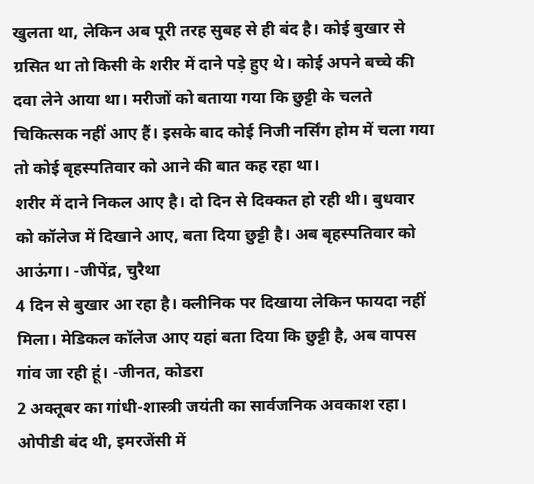खुलता था, लेकिन अब पूरी तरह सुबह से ही बंद है। कोई बुखार से ग्रसित था तो किसी के शरीर में दाने पड़े हुए थे। कोई अपने बच्चे की दवा लेने आया था। मरीजों को बताया गया कि छुट्टी के चलते चिकित्सक नहीं आए हैं। इसके बाद कोई निजी नर्सिंग होम में चला गया तो कोई बृहस्पतिवार को आने की बात कह रहा था।
शरीर में दाने निकल आए है। दो दिन से दिक्कत हो रही थी। बुधवार को कॉलेज में दिखाने आए, बता दिया छुट्टी है। अब बृहस्पतिवार को आऊंगा। -जीपेंद्र, चुरैथा
4 दिन से बुखार आ रहा है। क्लीनिक पर दिखाया लेकिन फायदा नहीं मिला। मेडिकल कॉलेज आए यहां बता दिया कि छुट्टी है, अब वापस गांव जा रही हूं। -जीनत, कोडरा
2 अक्तूबर का गांधी-शास्त्री जयंती का सार्वजनिक अवकाश रहा। ओपीडी बंद थी, इमरजेंसी में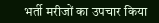भर्ती मरीजों का उपचार किया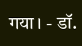गया। - डॉ.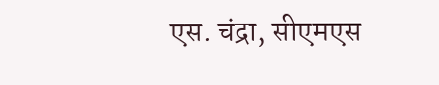एस. चंद्रा, सीएमएस